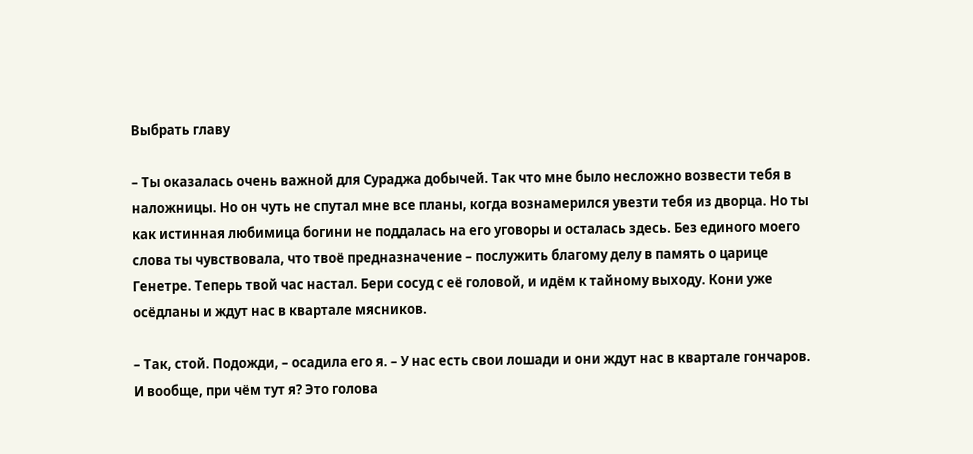Выбрать главу

– Ты оказалась очень важной для Сураджа добычей. Так что мне было несложно возвести тебя в наложницы. Но он чуть не спутал мне все планы, когда вознамерился увезти тебя из дворца. Но ты как истинная любимица богини не поддалась на его уговоры и осталась здесь. Без единого моего слова ты чувствовала, что твоё предназначение – послужить благому делу в память о царице Генетре. Теперь твой час настал. Бери сосуд с её головой, и идём к тайному выходу. Кони уже осёдланы и ждут нас в квартале мясников.

– Так, стой. Подожди, – осадила его я. – У нас есть свои лошади и они ждут нас в квартале гончаров. И вообще, при чём тут я? Это голова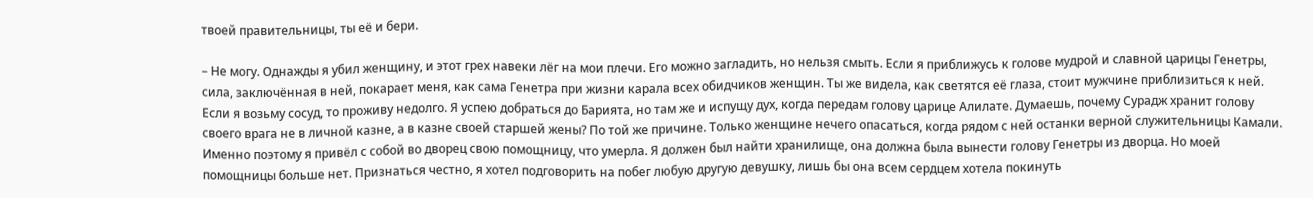твоей правительницы, ты её и бери.

– Не могу. Однажды я убил женщину, и этот грех навеки лёг на мои плечи. Его можно загладить, но нельзя смыть. Если я приближусь к голове мудрой и славной царицы Генетры, сила, заключённая в ней, покарает меня, как сама Генетра при жизни карала всех обидчиков женщин. Ты же видела, как светятся её глаза, стоит мужчине приблизиться к ней. Если я возьму сосуд, то проживу недолго. Я успею добраться до Барията, но там же и испущу дух, когда передам голову царице Алилате. Думаешь, почему Сурадж хранит голову своего врага не в личной казне, а в казне своей старшей жены? По той же причине. Только женщине нечего опасаться, когда рядом с ней останки верной служительницы Камали. Именно поэтому я привёл с собой во дворец свою помощницу, что умерла. Я должен был найти хранилище, она должна была вынести голову Генетры из дворца. Но моей помощницы больше нет. Признаться честно, я хотел подговорить на побег любую другую девушку, лишь бы она всем сердцем хотела покинуть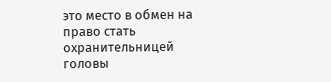это место в обмен на право стать охранительницей головы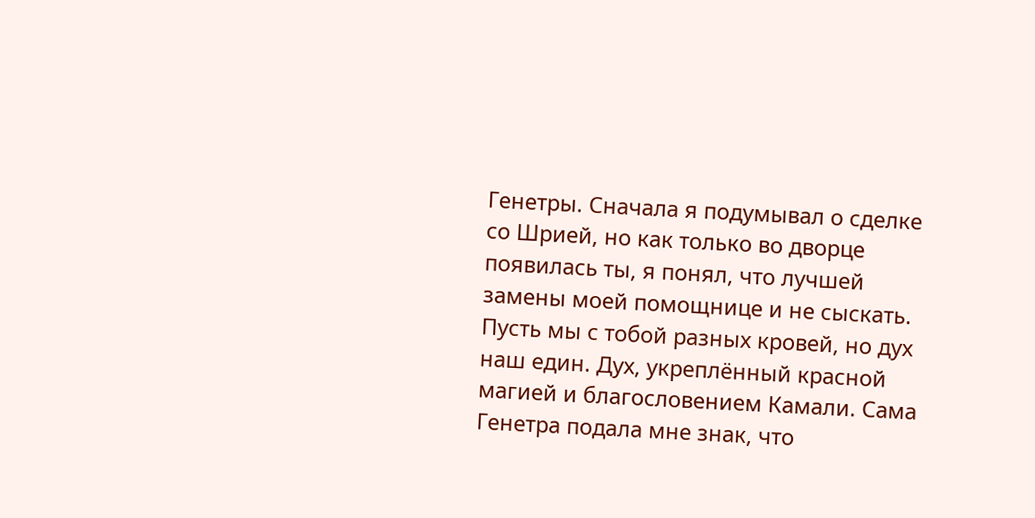Генетры. Сначала я подумывал о сделке со Шрией, но как только во дворце появилась ты, я понял, что лучшей замены моей помощнице и не сыскать. Пусть мы с тобой разных кровей, но дух наш един. Дух, укреплённый красной магией и благословением Камали. Сама Генетра подала мне знак, что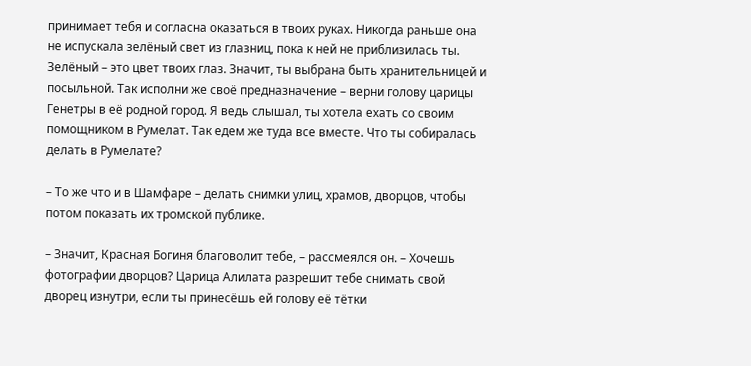принимает тебя и согласна оказаться в твоих руках. Никогда раньше она не испускала зелёный свет из глазниц, пока к ней не приблизилась ты. Зелёный – это цвет твоих глаз. Значит, ты выбрана быть хранительницей и посыльной. Так исполни же своё предназначение – верни голову царицы Генетры в её родной город. Я ведь слышал, ты хотела ехать со своим помощником в Румелат. Так едем же туда все вместе. Что ты собиралась делать в Румелате?

– То же что и в Шамфаре – делать снимки улиц, храмов, дворцов, чтобы потом показать их тромской публике.

– Значит, Красная Богиня благоволит тебе, – рассмеялся он. – Хочешь фотографии дворцов? Царица Алилата разрешит тебе снимать свой дворец изнутри, если ты принесёшь ей голову её тётки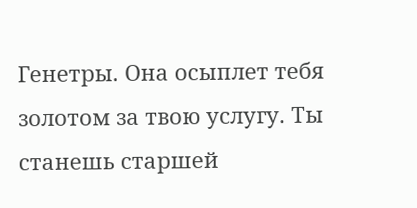Генетры. Она осыплет тебя золотом за твою услугу. Ты станешь старшей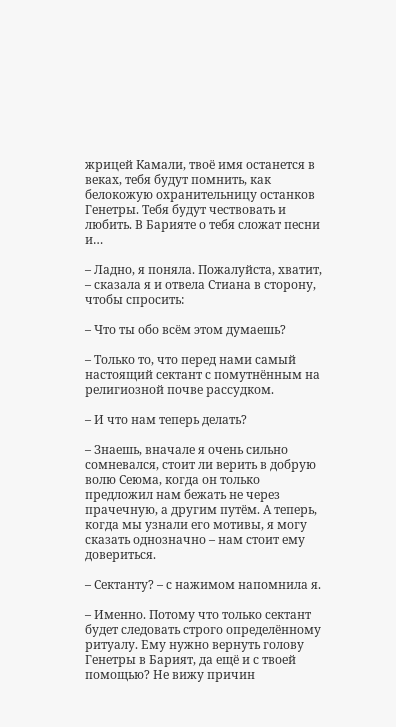жрицей Камали, твоё имя останется в веках, тебя будут помнить, как белокожую охранительницу останков Генетры. Тебя будут чествовать и любить. В Барияте о тебя сложат песни и…

– Ладно, я поняла. Пожалуйста, хватит, – сказала я и отвела Стиана в сторону, чтобы спросить:

– Что ты обо всём этом думаешь?

– Только то, что перед нами самый настоящий сектант с помутнённым на религиозной почве рассудком.

– И что нам теперь делать?

– Знаешь, вначале я очень сильно сомневался, стоит ли верить в добрую волю Сеюма, когда он только предложил нам бежать не через прачечную, а другим путём. А теперь, когда мы узнали его мотивы, я могу сказать однозначно – нам стоит ему довериться.

– Сектанту? – с нажимом напомнила я.

– Именно. Потому что только сектант будет следовать строго определённому ритуалу. Ему нужно вернуть голову Генетры в Барият, да ещё и с твоей помощью? Не вижу причин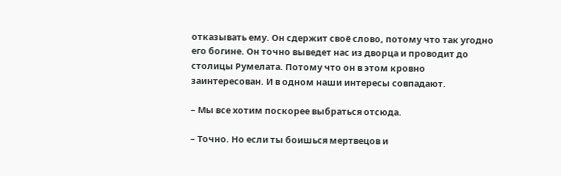отказывать ему. Он сдержит своё слово, потому что так угодно его богине. Он точно выведет нас из дворца и проводит до столицы Румелата. Потому что он в этом кровно заинтересован. И в одном наши интересы совпадают.

– Мы все хотим поскорее выбраться отсюда.

– Точно. Но если ты боишься мертвецов и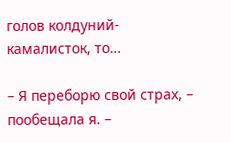голов колдуний-камалисток, то…

– Я переборю свой страх, – пообещала я. –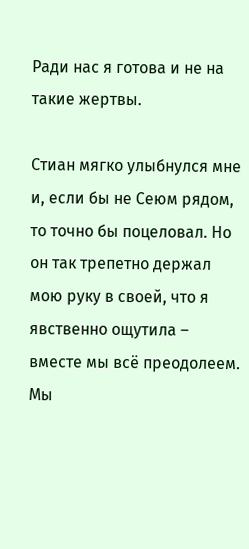Ради нас я готова и не на такие жертвы.

Стиан мягко улыбнулся мне и, если бы не Сеюм рядом, то точно бы поцеловал. Но он так трепетно держал мою руку в своей, что я явственно ощутила – вместе мы всё преодолеем. Мы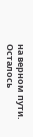на верном пути. Осталось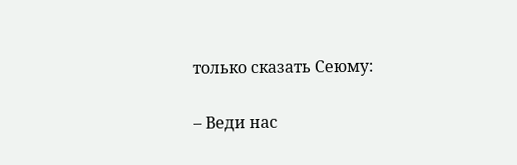только сказать Сеюму:

– Веди нас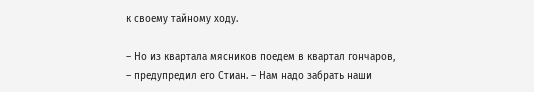к своему тайному ходу.

– Но из квартала мясников поедем в квартал гончаров, – предупредил его Стиан. – Нам надо забрать наши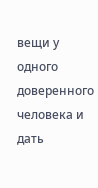вещи у одного доверенного человека и дать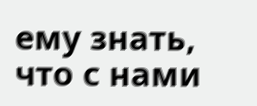ему знать, что с нами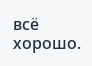всё хорошо.